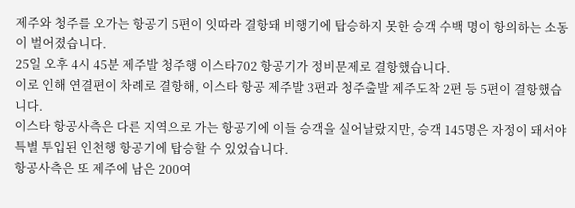제주와 청주를 오가는 항공기 5편이 잇따라 결항돼 비행기에 탑승하지 못한 승객 수백 명이 항의하는 소동이 벌어졌습니다.
25일 오후 4시 45분 제주발 청주행 이스타702 항공기가 정비문제로 결항했습니다.
이로 인해 연결편이 차례로 결항해, 이스타 항공 제주발 3편과 청주출발 제주도착 2편 등 5편이 결항했습니다.
이스타 항공사측은 다른 지역으로 가는 항공기에 이들 승객을 실어날랐지만, 승객 145명은 자정이 돼서야 특별 투입된 인천행 항공기에 탑승할 수 있었습니다.
항공사측은 또 제주에 남은 200여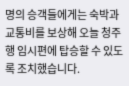명의 승객들에게는 숙박과 교통비를 보상해 오늘 청주행 임시편에 탑승할 수 있도록 조치했습니다.